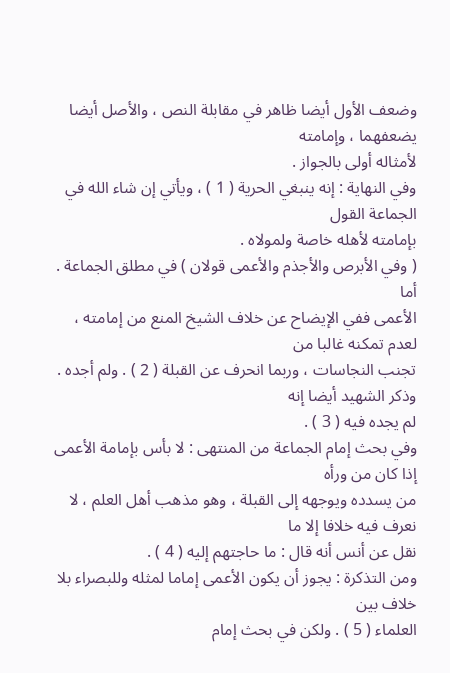وضعف الأول أيضا ظاهر في مقابلة النص ، والأصل أيضا يضعفهما ، وإمامته
لأمثاله أولى بالجواز .
وفي النهاية : إنه ينبغي الحرية ( 1 ) ، ويأتي إن شاء الله في الجماعة القول
بإمامته لأهله خاصة ولمولاه .
( وفي الأبرص والأجذم والأعمى قولان ) في مطلق الجماعة . أما
الأعمى ففي الإيضاح عن خلاف الشيخ المنع من إمامته ، لعدم تمكنه غالبا من
تجنب النجاسات ، وربما انحرف عن القبلة ( 2 ) . ولم أجده . وذكر الشهيد أيضا إنه
لم يجده فيه ( 3 ) .
وفي بحث إمام الجماعة من المنتهى : لا بأس بإمامة الأعمى إذا كان من ورأه
من يسدده ويوجهه إلى القبلة ، وهو مذهب أهل العلم ، لا نعرف فيه خلافا إلا ما
نقل عن أنس أنه قال : ما حاجتهم إليه ( 4 ) .
ومن التذكرة : يجوز أن يكون الأعمى إماما لمثله وللبصراء بلا خلاف بين
العلماء ( 5 ) . ولكن في بحث إمام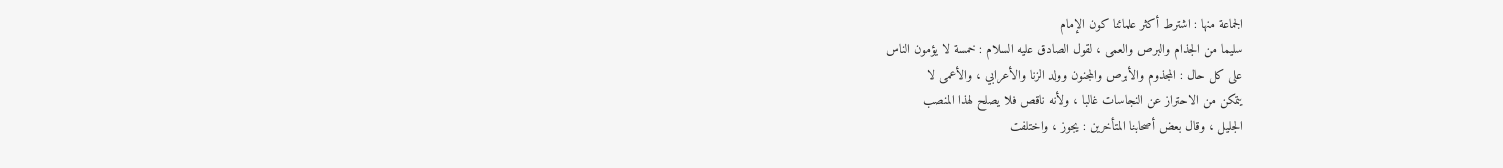الجماعة منها : اشترط أكثر علمائنا كون الإمام
سليما من الجذام والبرص والعمى ، لقول الصادق عليه السلام : خمسة لا يؤمون الناس
على كل حال : المجذوم والأبرص والمجنون وولد الزنا والأعرابي ، والأعمى لا
يتمكن من الاحتراز عن النجاسات غالبا ، ولأنه ناقص فلا يصلح لهذا المنصب
الجليل ، وقال بعض أصحابنا المتأخرين : يجوز ، واختلفت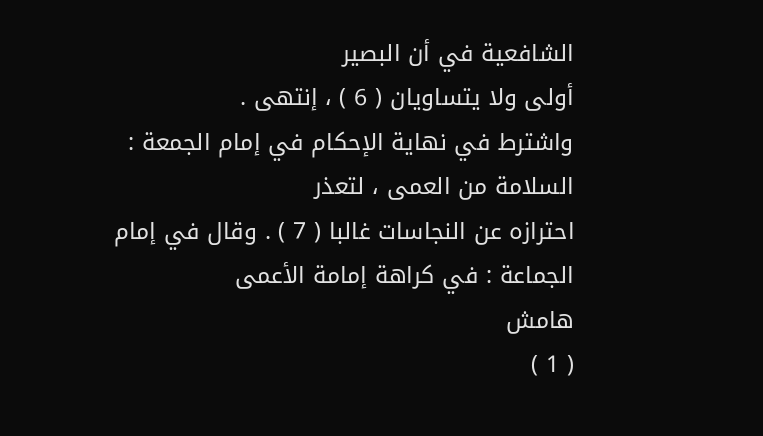الشافعية في أن البصير
أولى ولا يتساويان ( 6 ) ، إنتهى .
واشترط في نهاية الإحكام في إمام الجمعة : السلامة من العمى ، لتعذر
احترازه عن النجاسات غالبا ( 7 ) . وقال في إمام الجماعة : في كراهة إمامة الأعمى
هامش
( 1 )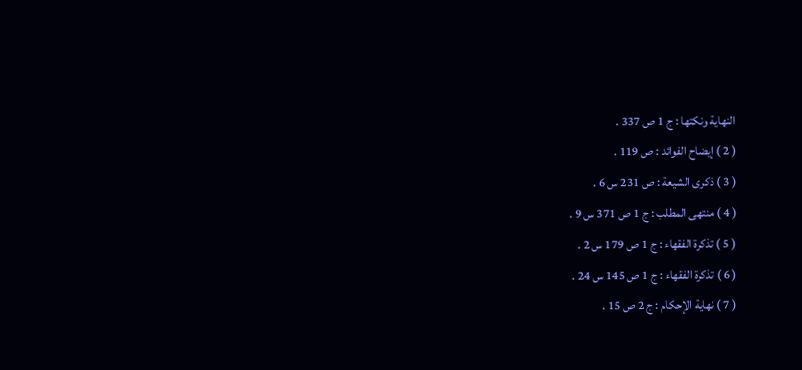النهاية ونكتها : ج 1 ص 337 .
( 2 ) إيضاح الفوائد : ص 119 .
( 3 ) ذكرى الشيعة : ص 231 س 6 .
( 4 ) منتهى المطلب : ج 1 ص 371 س 9 .
( 5 ) تذكرة الفقهاء : ج 1 ص 179 س 2 .
( 6 ) تذكرة الفقهاء : ج 1 ص 145 س 24 .
( 7 ) نهاية الإحكام : ج 2 ص 15 .